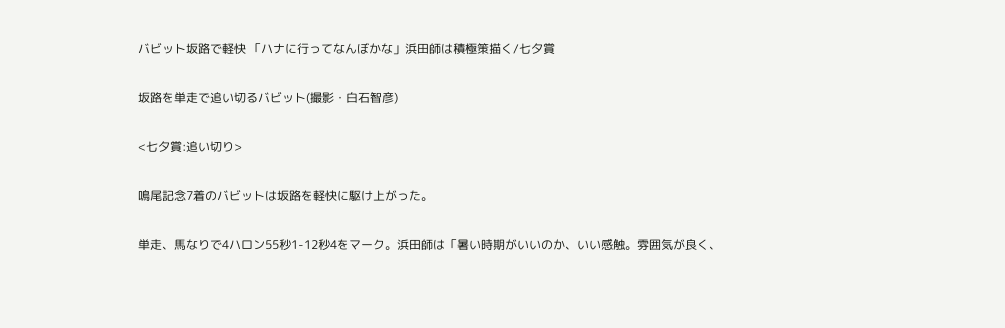バビット坂路で軽快 「ハナに行ってなんぼかな」浜田師は積極策描く/七夕賞

坂路を単走で追い切るバビット(撮影・白石智彦)

<七夕賞:追い切り>

鳴尾記念7着のバビットは坂路を軽快に駆け上がった。

単走、馬なりで4ハロン55秒1-12秒4をマーク。浜田師は「暑い時期がいいのか、いい感触。雰囲気が良く、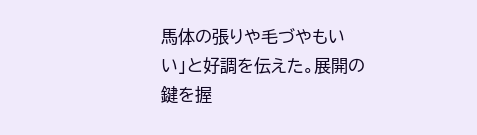馬体の張りや毛づやもいい」と好調を伝えた。展開の鍵を握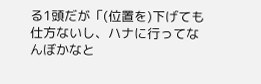る1頭だが「(位置を)下げても仕方ないし、ハナに行ってなんぼかなと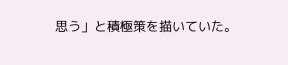思う」と積極策を描いていた。